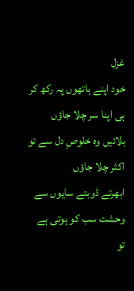غزل
خود اپنے ہاتھوں پہ رکھ کر ہی اپنا سر چلا جاؤں
بلائیں وہ خلوصِ دل سے تو اکثر چلا جاؤں
ابھرتے ڈوبتے سایوں سے وحشت سب کو ہوتی ہے
تو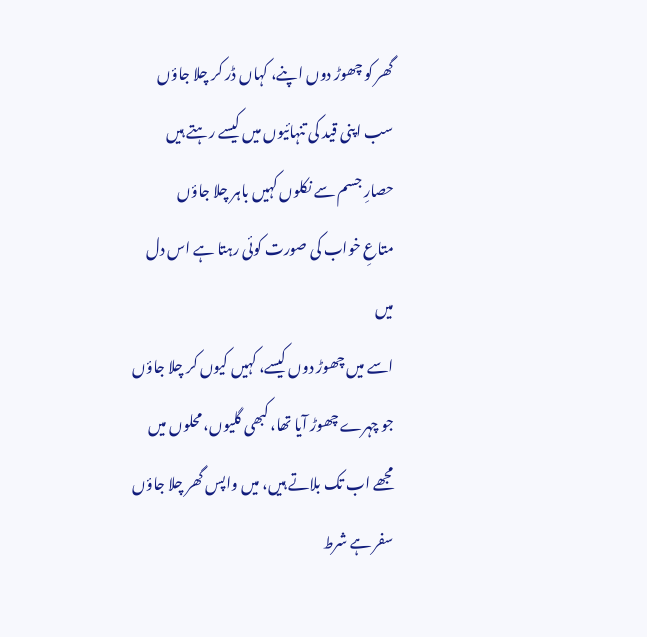گھر کو چھوڑ دوں اپنے، کہاں ڈر کر چلا جاؤں
سب اپنی قید کی تنہائیوں میں کیسے رہتے ہیں
حصارِ جسم سے نکلوں کہیں باہر چلا جاؤں
متاعِ خواب کی صورت کوئی رہتا ہے اس دل میں
اسے میں چھوڑ دوں کیسے، کہیں کیوں کر چلا جاؤں
جو چہرے چھوڑ آیا تھا، کبھی گلیوں، محلوں میں
مجھے اب تک بلاتے ہیں، میں واپس گھر چلا جاؤں
سفر ہے شرط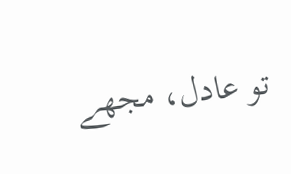تو عادل، مجھے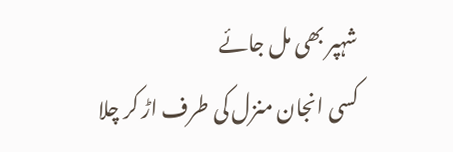شہپر بھی مل جائے
کسی انجان منزل کی طرف اڑ کر چلا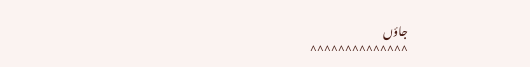جاؤں
^^^^^^^^^^^^^^